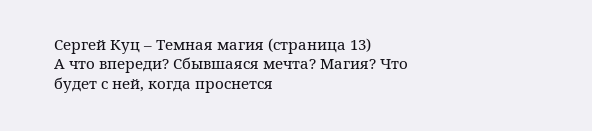Сергей Куц – Темная магия (страница 13)
А что впереди? Сбывшаяся мечта? Магия? Что будет с ней, когда проснется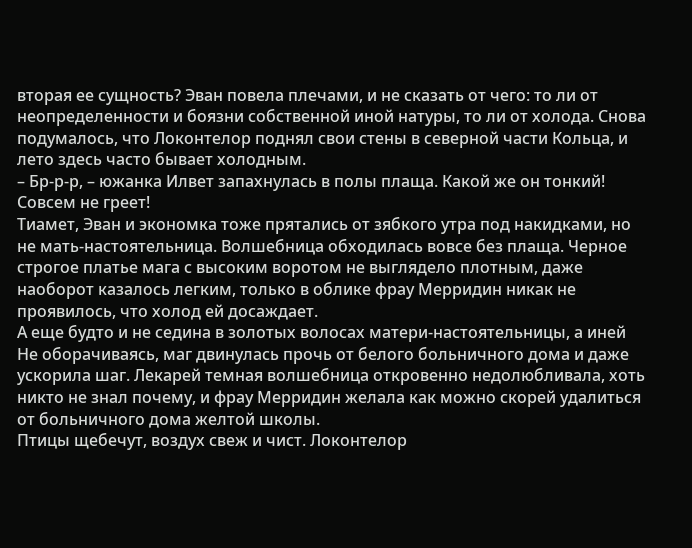вторая ее сущность? Эван повела плечами, и не сказать от чего: то ли от неопределенности и боязни собственной иной натуры, то ли от холода. Снова подумалось, что Локонтелор поднял свои стены в северной части Кольца, и лето здесь часто бывает холодным.
– Бр-р-р, – южанка Илвет запахнулась в полы плаща. Какой же он тонкий! Совсем не греет!
Тиамет, Эван и экономка тоже прятались от зябкого утра под накидками, но не мать-настоятельница. Волшебница обходилась вовсе без плаща. Черное строгое платье мага с высоким воротом не выглядело плотным, даже наоборот казалось легким, только в облике фрау Мерридин никак не проявилось, что холод ей досаждает.
А еще будто и не седина в золотых волосах матери-настоятельницы, а иней
Не оборачиваясь, маг двинулась прочь от белого больничного дома и даже ускорила шаг. Лекарей темная волшебница откровенно недолюбливала, хоть никто не знал почему, и фрау Мерридин желала как можно скорей удалиться от больничного дома желтой школы.
Птицы щебечут, воздух свеж и чист. Локонтелор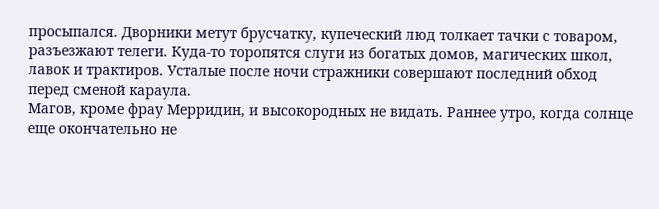просыпался. Дворники метут брусчатку, купеческий люд толкает тачки с товаром, разъезжают телеги. Куда-то торопятся слуги из богатых домов, магических школ, лавок и трактиров. Усталые после ночи стражники совершают последний обход перед сменой караула.
Магов, кроме фрау Мерридин, и высокородных не видать. Раннее утро, когда солнце еще окончательно не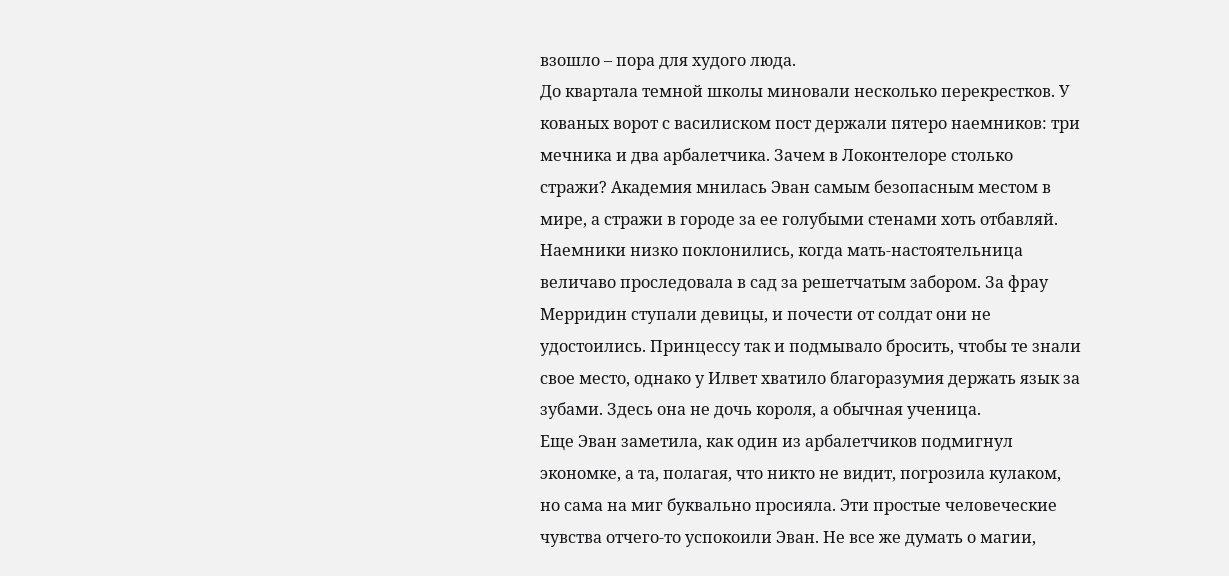взошло – пора для худого люда.
До квартала темной школы миновали несколько перекрестков. У кованых ворот с василиском пост держали пятеро наемников: три мечника и два арбалетчика. Зачем в Локонтелоре столько стражи? Академия мнилась Эван самым безопасным местом в мире, а стражи в городе за ее голубыми стенами хоть отбавляй.
Наемники низко поклонились, когда мать-настоятельница величаво проследовала в сад за решетчатым забором. За фрау Мерридин ступали девицы, и почести от солдат они не удостоились. Принцессу так и подмывало бросить, чтобы те знали свое место, однако у Илвет хватило благоразумия держать язык за зубами. Здесь она не дочь короля, а обычная ученица.
Еще Эван заметила, как один из арбалетчиков подмигнул экономке, а та, полагая, что никто не видит, погрозила кулаком, но сама на миг буквально просияла. Эти простые человеческие чувства отчего-то успокоили Эван. Не все же думать о магии,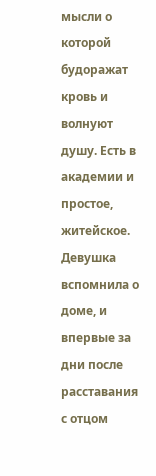мысли о которой будоражат кровь и волнуют душу. Есть в академии и простое, житейское.
Девушка вспомнила о доме, и впервые за дни после расставания с отцом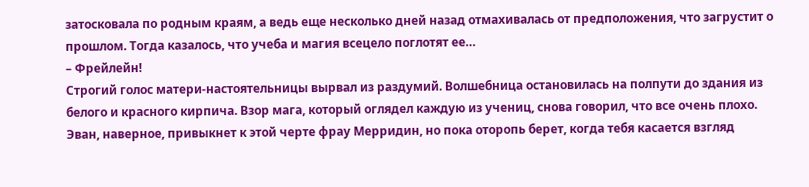затосковала по родным краям, а ведь еще несколько дней назад отмахивалась от предположения, что загрустит о прошлом. Тогда казалось, что учеба и магия всецело поглотят ее…
– Фрейлейн!
Строгий голос матери-настоятельницы вырвал из раздумий. Волшебница остановилась на полпути до здания из белого и красного кирпича. Взор мага, который оглядел каждую из учениц, снова говорил, что все очень плохо. Эван, наверное, привыкнет к этой черте фрау Мерридин, но пока оторопь берет, когда тебя касается взгляд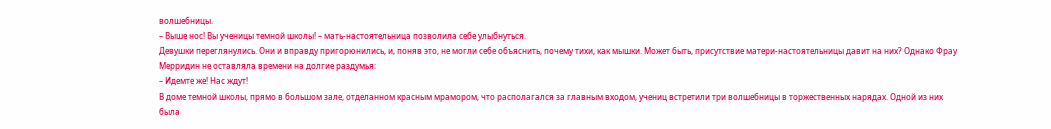волшебницы.
– Выше нос! Вы ученицы темной школы! – мать-настоятельница позволила себе улыбнуться.
Девушки переглянулись. Они и вправду пригорюнились, и, поняв это, не могли себе объяснить, почему тихи, как мышки. Может быть, присутствие матери-настоятельницы давит на них? Однако Фрау Мерридин не оставляла времени на долгие раздумья:
– Идемте же! Нас ждут!
В доме темной школы, прямо в большом зале, отделанном красным мрамором, что располагался за главным входом, учениц встретили три волшебницы в торжественных нарядах. Одной из них была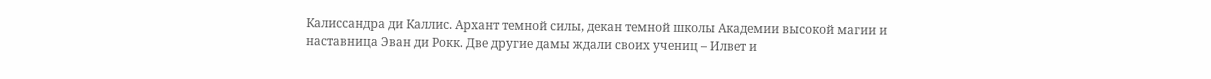Калиссандра ди Каллис. Архант темной силы, декан темной школы Академии высокой магии и наставница Эван ди Рокк. Две другие дамы ждали своих учениц – Илвет и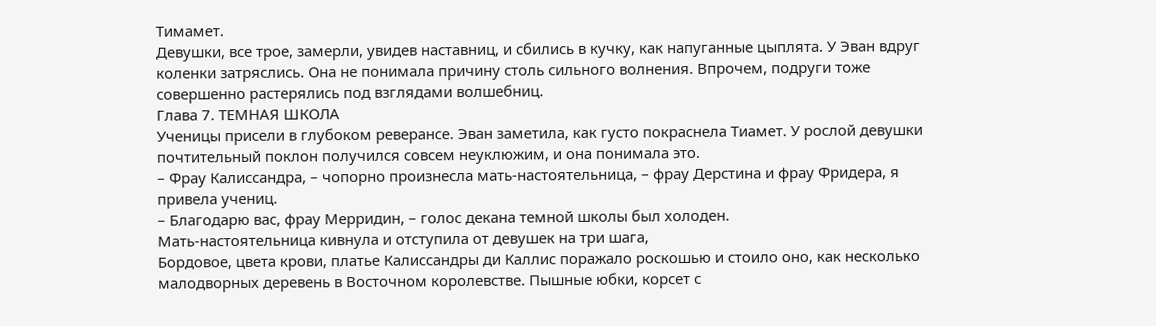Тимамет.
Девушки, все трое, замерли, увидев наставниц, и сбились в кучку, как напуганные цыплята. У Эван вдруг коленки затряслись. Она не понимала причину столь сильного волнения. Впрочем, подруги тоже совершенно растерялись под взглядами волшебниц.
Глава 7. ТЕМНАЯ ШКОЛА
Ученицы присели в глубоком реверансе. Эван заметила, как густо покраснела Тиамет. У рослой девушки почтительный поклон получился совсем неуклюжим, и она понимала это.
– Фрау Калиссандра, – чопорно произнесла мать-настоятельница, – фрау Дерстина и фрау Фридера, я привела учениц.
– Благодарю вас, фрау Мерридин, – голос декана темной школы был холоден.
Мать-настоятельница кивнула и отступила от девушек на три шага,
Бордовое, цвета крови, платье Калиссандры ди Каллис поражало роскошью и стоило оно, как несколько малодворных деревень в Восточном королевстве. Пышные юбки, корсет с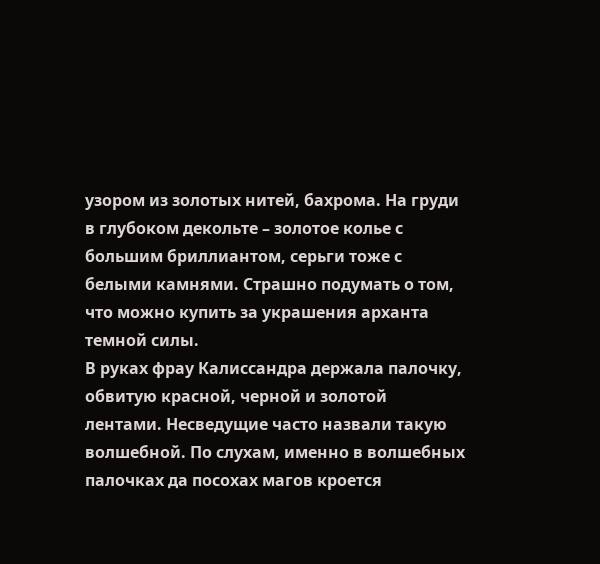узором из золотых нитей, бахрома. На груди в глубоком декольте – золотое колье с большим бриллиантом, серьги тоже с белыми камнями. Страшно подумать о том, что можно купить за украшения арханта темной силы.
В руках фрау Калиссандра держала палочку, обвитую красной, черной и золотой лентами. Несведущие часто назвали такую волшебной. По слухам, именно в волшебных палочках да посохах магов кроется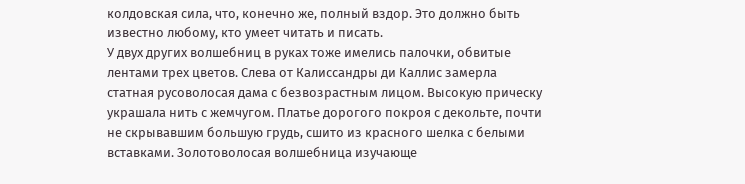колдовская сила, что, конечно же, полный вздор. Это должно быть известно любому, кто умеет читать и писать.
У двух других волшебниц в руках тоже имелись палочки, обвитые лентами трех цветов. Слева от Калиссандры ди Каллис замерла статная русоволосая дама с безвозрастным лицом. Высокую прическу украшала нить с жемчугом. Платье дорогого покроя с декольте, почти не скрывавшим большую грудь, сшито из красного шелка с белыми вставками. Золотоволосая волшебница изучающе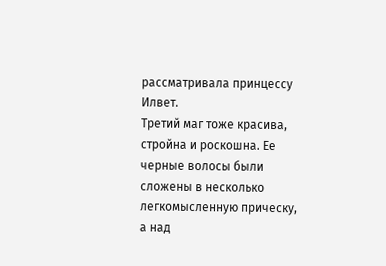рассматривала принцессу Илвет.
Третий маг тоже красива, стройна и роскошна. Ее черные волосы были сложены в несколько легкомысленную прическу, а над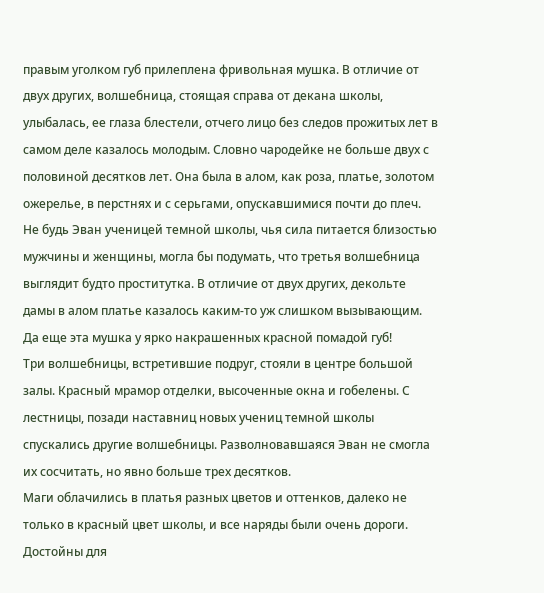правым уголком губ прилеплена фривольная мушка. В отличие от двух других, волшебница, стоящая справа от декана школы, улыбалась, ее глаза блестели, отчего лицо без следов прожитых лет в самом деле казалось молодым. Словно чародейке не больше двух с половиной десятков лет. Она была в алом, как роза, платье, золотом ожерелье, в перстнях и с серьгами, опускавшимися почти до плеч.
Не будь Эван ученицей темной школы, чья сила питается близостью мужчины и женщины, могла бы подумать, что третья волшебница выглядит будто проститутка. В отличие от двух других, декольте дамы в алом платье казалось каким-то уж слишком вызывающим. Да еще эта мушка у ярко накрашенных красной помадой губ!
Три волшебницы, встретившие подруг, стояли в центре большой залы. Красный мрамор отделки, высоченные окна и гобелены. С лестницы, позади наставниц новых учениц темной школы спускались другие волшебницы. Разволновавшаяся Эван не смогла их сосчитать, но явно больше трех десятков.
Маги облачились в платья разных цветов и оттенков, далеко не только в красный цвет школы, и все наряды были очень дороги. Достойны для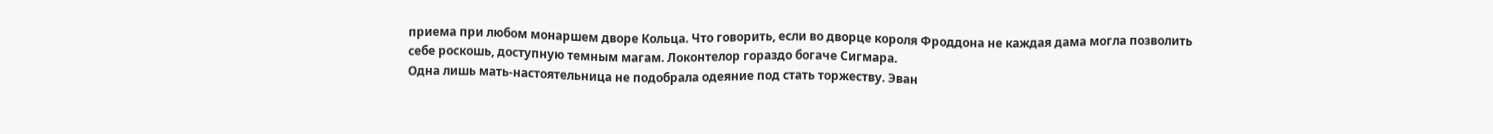приема при любом монаршем дворе Кольца. Что говорить, если во дворце короля Фроддона не каждая дама могла позволить себе роскошь, доступную темным магам. Локонтелор гораздо богаче Сигмара.
Одна лишь мать-настоятельница не подобрала одеяние под стать торжеству. Эван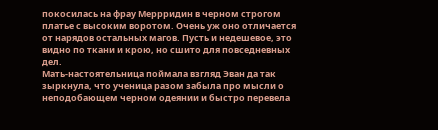покосилась на фрау Меррридин в черном строгом платье с высоким воротом. Очень уж оно отличается от нарядов остальных магов. Пусть и недешевое, это видно по ткани и крою, но сшито для повседневных дел.
Мать-настоятельница поймала взгляд Эван да так зыркнула, что ученица разом забыла про мысли о неподобающем черном одеянии и быстро перевела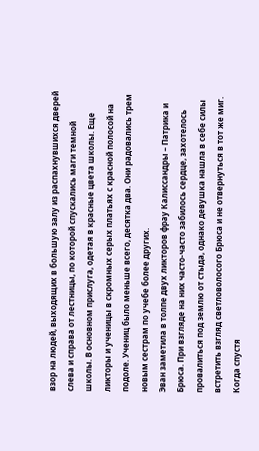взор на людей, выходящих в большую залу из распахнувшихся дверей слева и справа от лестницы, по которой спускались маги темной школы. В основном прислуга, одетая в красные цвета школы. Еще ликторы и ученицы в скромных серых платьях с красной полосой на подоле. Учениц было меньше всего, десятка два. Они радовались трем новым сестрам по учебе более других.
Эван заметила в толпе двух ликторов фрау Калиссандры – Патрика и Брюса. При взгляде на них часто-часто забилось сердце, захотелось провалиться под землю от стыда, однако девушка нашла в себе силы встретить взгляд светловолосого Брюса и не отвернуться в тот же миг.
Когда спустя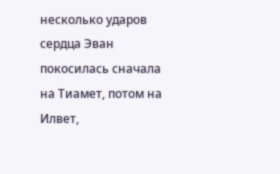несколько ударов сердца Эван покосилась сначала на Тиамет, потом на Илвет,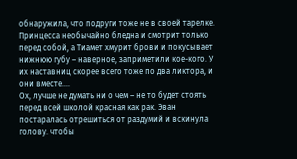обнаружила, что подруги тоже не в своей тарелке. Принцесса необычайно бледна и смотрит только перед собой, а Тиамет хмурит брови и покусывает нижнюю губу – наверное, заприметили кое-кого. У их наставниц скорее всего тоже по два ликтора, и они вместе….
Ох, лучше не думать ни о чем – не то будет стоять перед всей школой красная как рак. Эван постаралась отрешиться от раздумий и вскинула голову. чтобы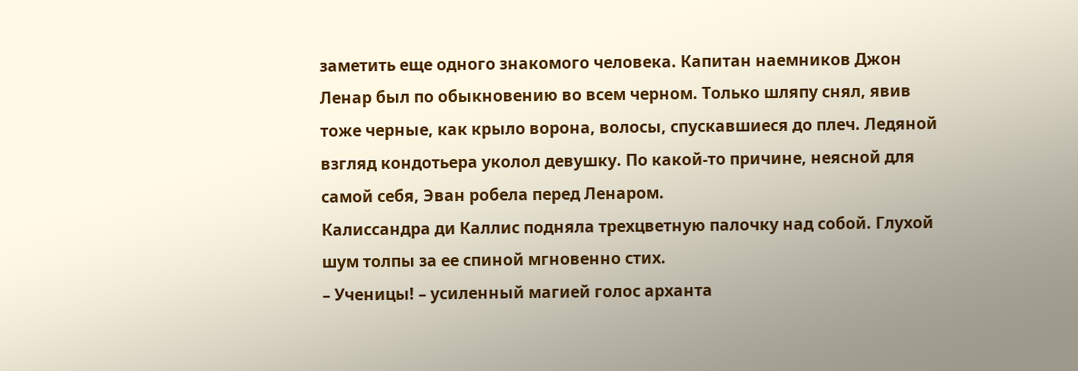заметить еще одного знакомого человека. Капитан наемников Джон Ленар был по обыкновению во всем черном. Только шляпу снял, явив тоже черные, как крыло ворона, волосы, спускавшиеся до плеч. Ледяной взгляд кондотьера уколол девушку. По какой-то причине, неясной для самой себя, Эван робела перед Ленаром.
Калиссандра ди Каллис подняла трехцветную палочку над собой. Глухой шум толпы за ее спиной мгновенно стих.
– Ученицы! – усиленный магией голос арханта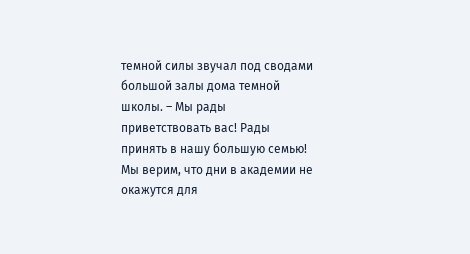темной силы звучал под сводами большой залы дома темной школы. – Мы рады приветствовать вас! Рады принять в нашу большую семью! Мы верим, что дни в академии не окажутся для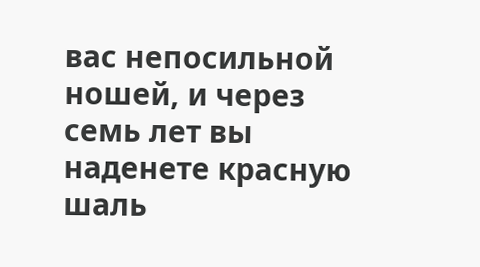вас непосильной ношей, и через семь лет вы наденете красную шаль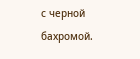с черной бахромой.